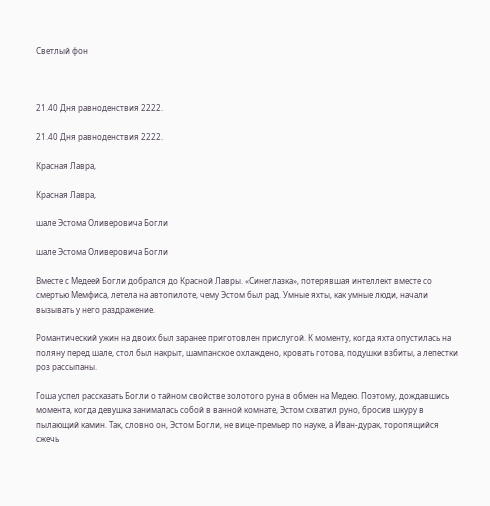Светлый фон



21.40 Дня равноденствия 2222.

21.40 Дня равноденствия 2222.

Красная Лавра,

Красная Лавра,

шале Эстома Оливеровича Богли

шале Эстома Оливеровича Богли

Вместе с Медеей Богли добрался до Красной Лавры. «Синеглазка», потерявшая интеллект вместе со смертью Мемфиса, летела на автопилоте, чему Эстом был рад. Умные яхты, как умные люди, начали вызывать у него раздражение.

Романтический ужин на двоих был заранее приготовлен прислугой. К моменту, когда яхта опустилась на поляну перед шале, стол был накрыт, шампанское охлаждено, кровать готова, подушки взбиты, а лепестки роз рассыпаны.

Гоша успел рассказать Богли о тайном свойстве золотого руна в обмен на Медею. Поэтому, дождавшись момента, когда девушка занималась собой в ванной комнате, Эстом схватил руно, бросив шкуру в пылающий камин. Так, словно он, Эстом Богли, не вице-премьер по науке, а Иван-дурак, торопящийся сжечь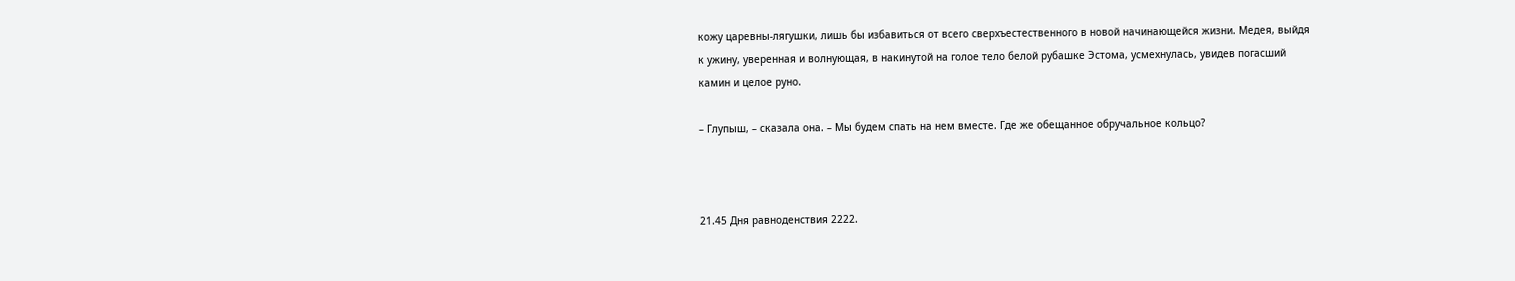кожу царевны-лягушки, лишь бы избавиться от всего сверхъестественного в новой начинающейся жизни. Медея, выйдя к ужину, уверенная и волнующая, в накинутой на голое тело белой рубашке Эстома, усмехнулась, увидев погасший камин и целое руно.

– Глупыш, – сказала она. – Мы будем спать на нем вместе. Где же обещанное обручальное кольцо?



21.45 Дня равноденствия 2222.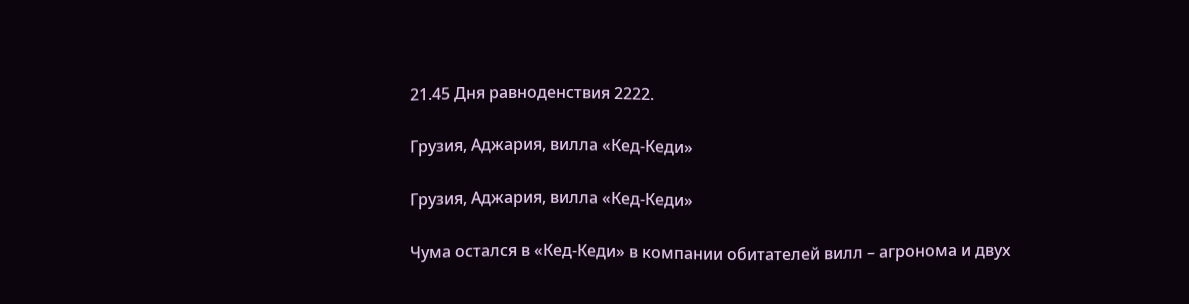21.45 Дня равноденствия 2222.

Грузия, Аджария, вилла «Кед-Кеди»

Грузия, Аджария, вилла «Кед-Кеди»

Чума остался в «Кед-Кеди» в компании обитателей вилл – агронома и двух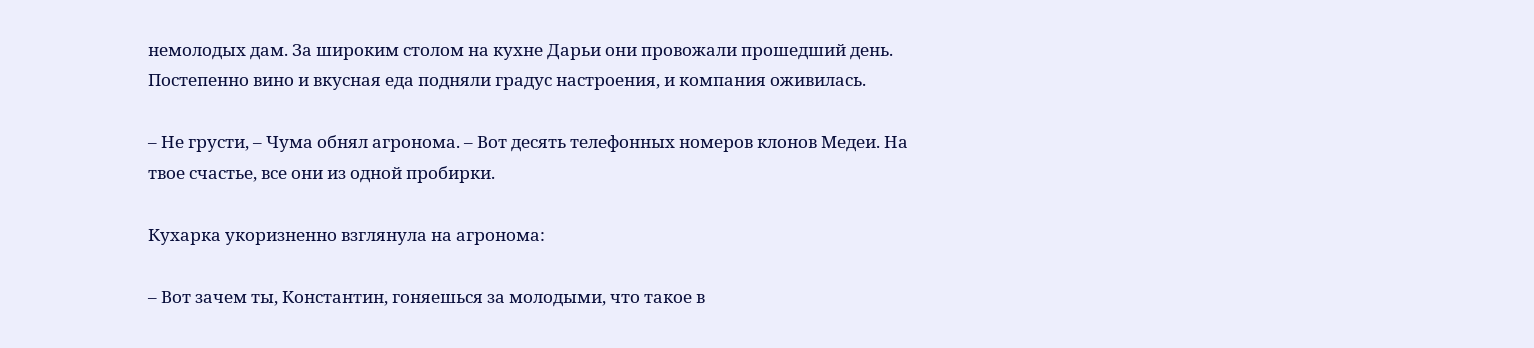немолодых дам. За широким столом на кухне Дарьи они провожали прошедший день. Постепенно вино и вкусная еда подняли градус настроения, и компания оживилась.

– Не грусти, – Чума обнял агронома. – Вот десять телефонных номеров клонов Медеи. На твое счастье, все они из одной пробирки.

Кухарка укоризненно взглянула на агронома:

– Вот зачем ты, Константин, гоняешься за молодыми, что такое в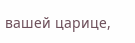вашей царице,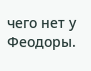чего нет у Феодоры.